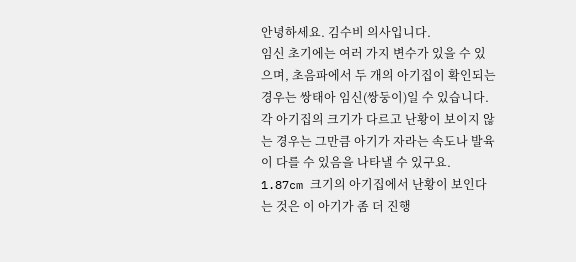안녕하세요. 김수비 의사입니다.
임신 초기에는 여러 가지 변수가 있을 수 있으며, 초음파에서 두 개의 아기집이 확인되는 경우는 쌍태아 임신(쌍둥이)일 수 있습니다. 각 아기집의 크기가 다르고 난황이 보이지 않는 경우는 그만큼 아기가 자라는 속도나 발육이 다를 수 있음을 나타낼 수 있구요.
1.87cm 크기의 아기집에서 난황이 보인다는 것은 이 아기가 좀 더 진행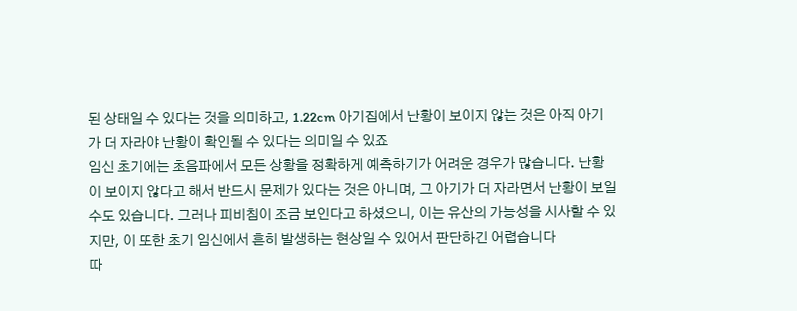된 상태일 수 있다는 것을 의미하고, 1.22cm 아기집에서 난황이 보이지 않는 것은 아직 아기가 더 자라야 난황이 확인될 수 있다는 의미일 수 있죠
임신 초기에는 초음파에서 모든 상황을 정확하게 예측하기가 어려운 경우가 많습니다. 난황이 보이지 않다고 해서 반드시 문제가 있다는 것은 아니며, 그 아기가 더 자라면서 난황이 보일 수도 있습니다. 그러나 피비침이 조금 보인다고 하셨으니, 이는 유산의 가능성을 시사할 수 있지만, 이 또한 초기 임신에서 흔히 발생하는 현상일 수 있어서 판단하긴 어렵습니다
따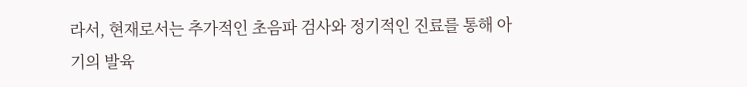라서, 현재로서는 추가적인 초음파 검사와 정기적인 진료를 통해 아기의 발육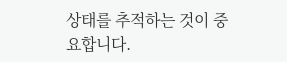상태를 추적하는 것이 중요합니다.